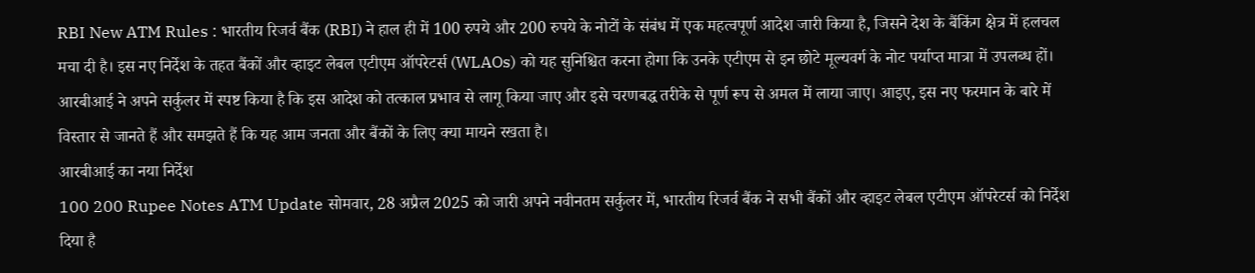RBI New ATM Rules : भारतीय रिजर्व बैंक (RBI) ने हाल ही में 100 रुपये और 200 रुपये के नोटों के संबंध में एक महत्वपूर्ण आदेश जारी किया है, जिसने देश के बैंकिंग क्षेत्र में हलचल मचा दी है। इस नए निर्देश के तहत बैंकों और व्हाइट लेबल एटीएम ऑपरेटर्स (WLAOs) को यह सुनिश्चित करना होगा कि उनके एटीएम से इन छोटे मूल्यवर्ग के नोट पर्याप्त मात्रा में उपलब्ध हों। आरबीआई ने अपने सर्कुलर में स्पष्ट किया है कि इस आदेश को तत्काल प्रभाव से लागू किया जाए और इसे चरणबद्ध तरीके से पूर्ण रूप से अमल में लाया जाए। आइए, इस नए फरमान के बारे में विस्तार से जानते हैं और समझते हैं कि यह आम जनता और बैंकों के लिए क्या मायने रखता है।
आरबीआई का नया निर्देश
100 200 Rupee Notes ATM Update सोमवार, 28 अप्रैल 2025 को जारी अपने नवीनतम सर्कुलर में, भारतीय रिजर्व बैंक ने सभी बैंकों और व्हाइट लेबल एटीएम ऑपरेटर्स को निर्देश दिया है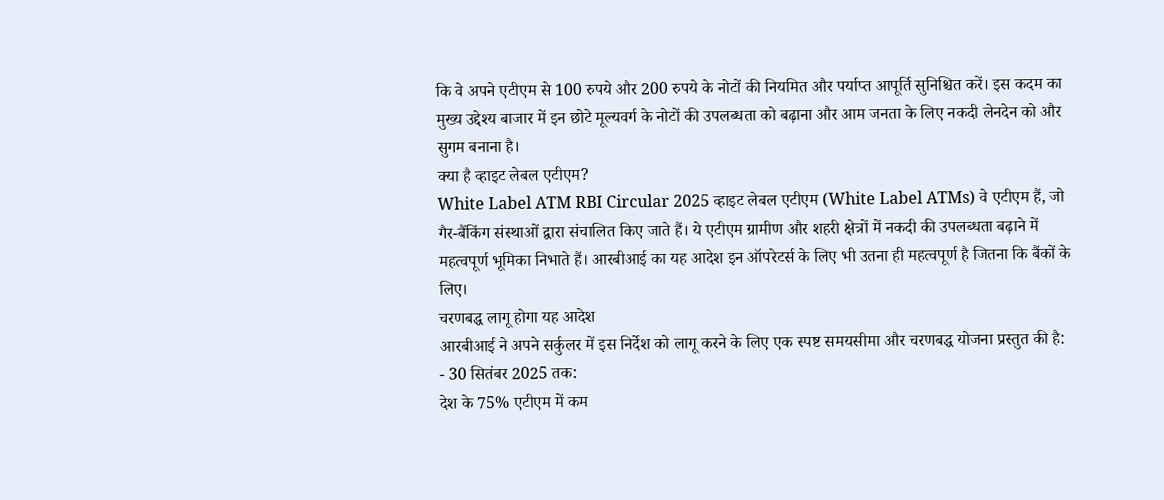कि वे अपने एटीएम से 100 रुपये और 200 रुपये के नोटों की नियमित और पर्याप्त आपूर्ति सुनिश्चित करें। इस कदम का मुख्य उद्देश्य बाजार में इन छोटे मूल्यवर्ग के नोटों की उपलब्धता को बढ़ाना और आम जनता के लिए नकदी लेनदेन को और सुगम बनाना है।
क्या है व्हाइट लेबल एटीएम?
White Label ATM RBI Circular 2025 व्हाइट लेबल एटीएम (White Label ATMs) वे एटीएम हैं, जो गैर-बैंकिंग संस्थाओं द्वारा संचालित किए जाते हैं। ये एटीएम ग्रामीण और शहरी क्षेत्रों में नकदी की उपलब्धता बढ़ाने में महत्वपूर्ण भूमिका निभाते हैं। आरबीआई का यह आदेश इन ऑपरेटर्स के लिए भी उतना ही महत्वपूर्ण है जितना कि बैंकों के लिए।
चरणबद्ध लागू होगा यह आदेश
आरबीआई ने अपने सर्कुलर में इस निर्देश को लागू करने के लिए एक स्पष्ट समयसीमा और चरणबद्ध योजना प्रस्तुत की है:
- 30 सितंबर 2025 तक:
देश के 75% एटीएम में कम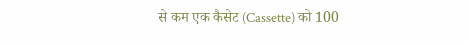से कम एक कैसेट (Cassette) को 100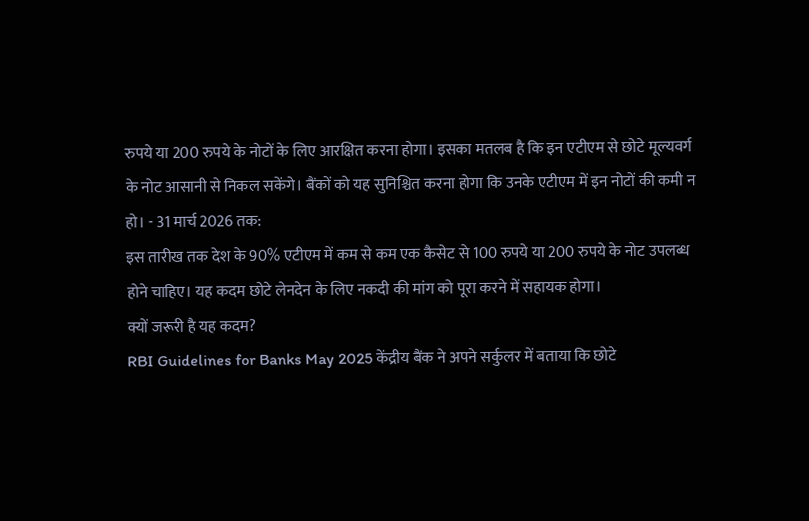रुपये या 200 रुपये के नोटों के लिए आरक्षित करना होगा। इसका मतलब है कि इन एटीएम से छोटे मूल्यवर्ग के नोट आसानी से निकल सकेंगे। बैंकों को यह सुनिश्चित करना होगा कि उनके एटीएम में इन नोटों की कमी न हो। - 31 मार्च 2026 तक:
इस तारीख तक देश के 90% एटीएम में कम से कम एक कैसेट से 100 रुपये या 200 रुपये के नोट उपलब्ध होने चाहिए। यह कदम छोटे लेनदेन के लिए नकदी की मांग को पूरा करने में सहायक होगा।
क्यों जरूरी है यह कदम?
RBI Guidelines for Banks May 2025 केंद्रीय बैंक ने अपने सर्कुलर में बताया कि छोटे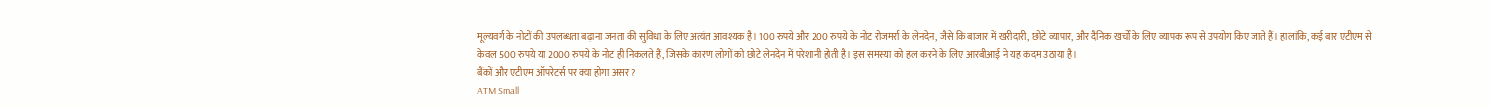मूल्यवर्ग के नोटों की उपलब्धता बढ़ाना जनता की सुविधा के लिए अत्यंत आवश्यक है। 100 रुपये और 200 रुपये के नोट रोजमर्रा के लेनदेन, जैसे कि बाजार में खरीदारी, छोटे व्यापार, और दैनिक खर्चों के लिए व्यापक रूप से उपयोग किए जाते हैं। हालांकि, कई बार एटीएम से केवल 500 रुपये या 2000 रुपये के नोट ही निकलते हैं, जिसके कारण लोगों को छोटे लेनदेन में परेशानी होती है। इस समस्या को हल करने के लिए आरबीआई ने यह कदम उठाया है।
बैंकों और एटीएम ऑपरेटर्स पर क्या होगा असर?
ATM Small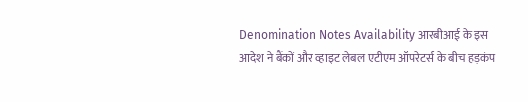Denomination Notes Availability आरबीआई के इस आदेश ने बैंकों और व्हाइट लेबल एटीएम ऑपरेटर्स के बीच हड़कंप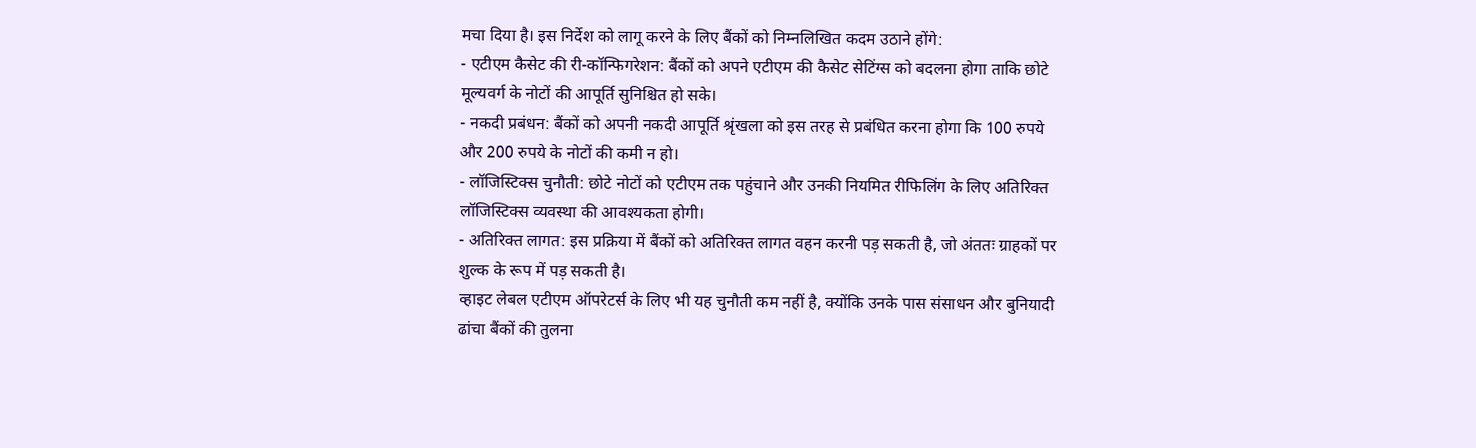मचा दिया है। इस निर्देश को लागू करने के लिए बैंकों को निम्नलिखित कदम उठाने होंगे:
- एटीएम कैसेट की री-कॉन्फिगरेशन: बैंकों को अपने एटीएम की कैसेट सेटिंग्स को बदलना होगा ताकि छोटे मूल्यवर्ग के नोटों की आपूर्ति सुनिश्चित हो सके।
- नकदी प्रबंधन: बैंकों को अपनी नकदी आपूर्ति श्रृंखला को इस तरह से प्रबंधित करना होगा कि 100 रुपये और 200 रुपये के नोटों की कमी न हो।
- लॉजिस्टिक्स चुनौती: छोटे नोटों को एटीएम तक पहुंचाने और उनकी नियमित रीफिलिंग के लिए अतिरिक्त लॉजिस्टिक्स व्यवस्था की आवश्यकता होगी।
- अतिरिक्त लागत: इस प्रक्रिया में बैंकों को अतिरिक्त लागत वहन करनी पड़ सकती है, जो अंततः ग्राहकों पर शुल्क के रूप में पड़ सकती है।
व्हाइट लेबल एटीएम ऑपरेटर्स के लिए भी यह चुनौती कम नहीं है, क्योंकि उनके पास संसाधन और बुनियादी ढांचा बैंकों की तुलना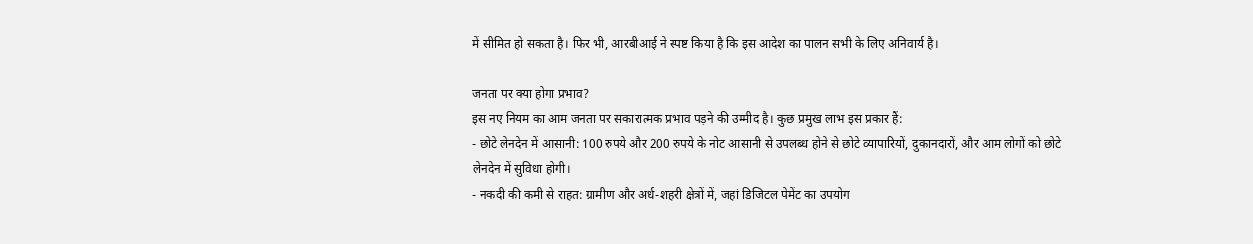में सीमित हो सकता है। फिर भी, आरबीआई ने स्पष्ट किया है कि इस आदेश का पालन सभी के लिए अनिवार्य है।

जनता पर क्या होगा प्रभाव?
इस नए नियम का आम जनता पर सकारात्मक प्रभाव पड़ने की उम्मीद है। कुछ प्रमुख लाभ इस प्रकार हैं:
- छोटे लेनदेन में आसानी: 100 रुपये और 200 रुपये के नोट आसानी से उपलब्ध होने से छोटे व्यापारियों, दुकानदारों, और आम लोगों को छोटे लेनदेन में सुविधा होगी।
- नकदी की कमी से राहत: ग्रामीण और अर्ध-शहरी क्षेत्रों में, जहां डिजिटल पेमेंट का उपयोग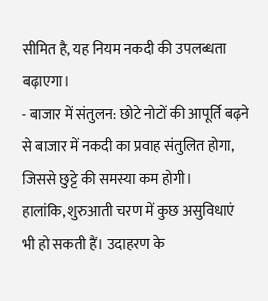सीमित है, यह नियम नकदी की उपलब्धता बढ़ाएगा।
- बाजार में संतुलन: छोटे नोटों की आपूर्ति बढ़ने से बाजार में नकदी का प्रवाह संतुलित होगा, जिससे छुट्टे की समस्या कम होगी।
हालांकि, शुरुआती चरण में कुछ असुविधाएं भी हो सकती हैं। उदाहरण के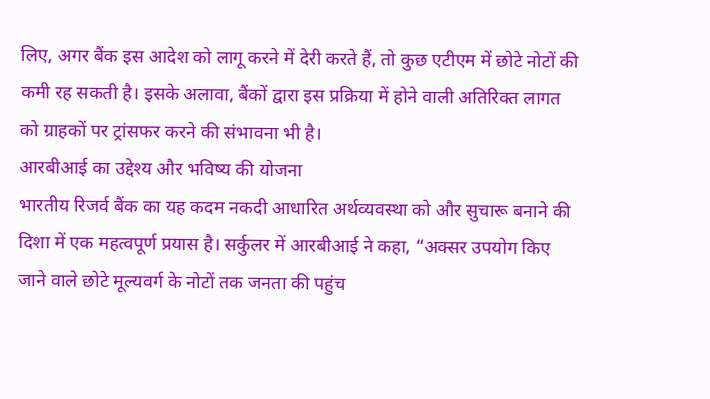लिए, अगर बैंक इस आदेश को लागू करने में देरी करते हैं, तो कुछ एटीएम में छोटे नोटों की कमी रह सकती है। इसके अलावा, बैंकों द्वारा इस प्रक्रिया में होने वाली अतिरिक्त लागत को ग्राहकों पर ट्रांसफर करने की संभावना भी है।
आरबीआई का उद्देश्य और भविष्य की योजना
भारतीय रिजर्व बैंक का यह कदम नकदी आधारित अर्थव्यवस्था को और सुचारू बनाने की दिशा में एक महत्वपूर्ण प्रयास है। सर्कुलर में आरबीआई ने कहा, “अक्सर उपयोग किए जाने वाले छोटे मूल्यवर्ग के नोटों तक जनता की पहुंच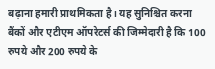बढ़ाना हमारी प्राथमिकता है। यह सुनिश्चित करना बैंकों और एटीएम ऑपरेटर्स की जिम्मेदारी है कि 100 रुपये और 200 रुपये के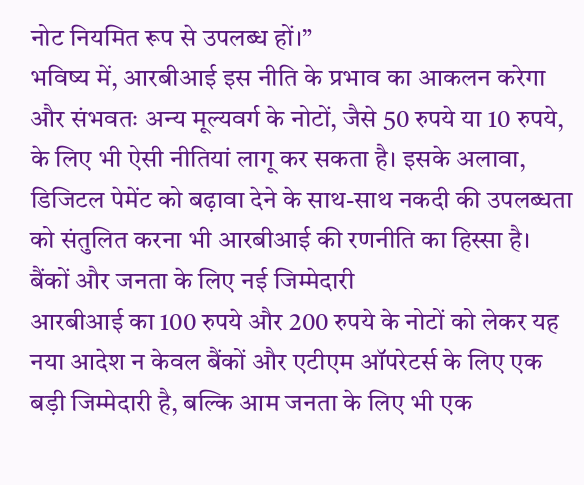नोट नियमित रूप से उपलब्ध हों।”
भविष्य में, आरबीआई इस नीति के प्रभाव का आकलन करेगा और संभवतः अन्य मूल्यवर्ग के नोटों, जैसे 50 रुपये या 10 रुपये, के लिए भी ऐसी नीतियां लागू कर सकता है। इसके अलावा, डिजिटल पेमेंट को बढ़ावा देने के साथ-साथ नकदी की उपलब्धता को संतुलित करना भी आरबीआई की रणनीति का हिस्सा है।
बैंकों और जनता के लिए नई जिम्मेदारी
आरबीआई का 100 रुपये और 200 रुपये के नोटों को लेकर यह नया आदेश न केवल बैंकों और एटीएम ऑपरेटर्स के लिए एक बड़ी जिम्मेदारी है, बल्कि आम जनता के लिए भी एक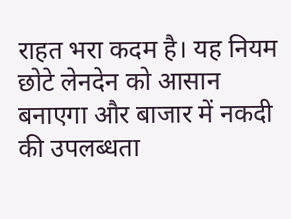राहत भरा कदम है। यह नियम छोटे लेनदेन को आसान बनाएगा और बाजार में नकदी की उपलब्धता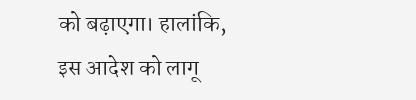को बढ़ाएगा। हालांकि, इस आदेश को लागू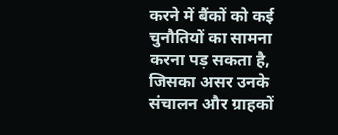करने में बैंकों को कई चुनौतियों का सामना करना पड़ सकता है, जिसका असर उनके संचालन और ग्राहकों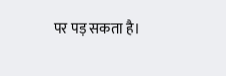पर पड़ सकता है।